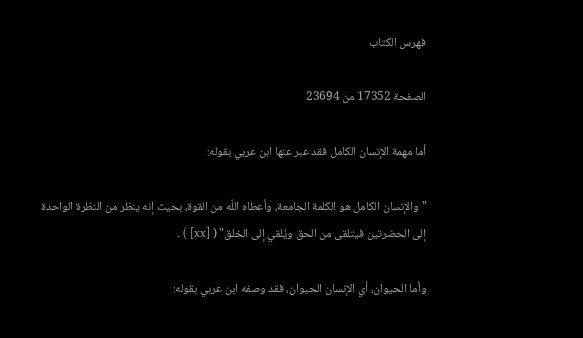فهرس الكتاب

الصفحة 17352 من 23694

أما مهمة الإنسان الكامل فقد عبر عنها ابن عربي بقوله:

"والإنسان الكامل هو الكلمة الجامعة، وأعطاه اللّه من القوة، بحيث إنه ينظر من النظرة الواحدة إلى الحضرتين فيتلقى من الحق ويُلقي إلى الخلق" ( [xx] ) .

وأما الحيوان، أي الإنسان الحيوان، فقد وصفه ابن عربي بقوله: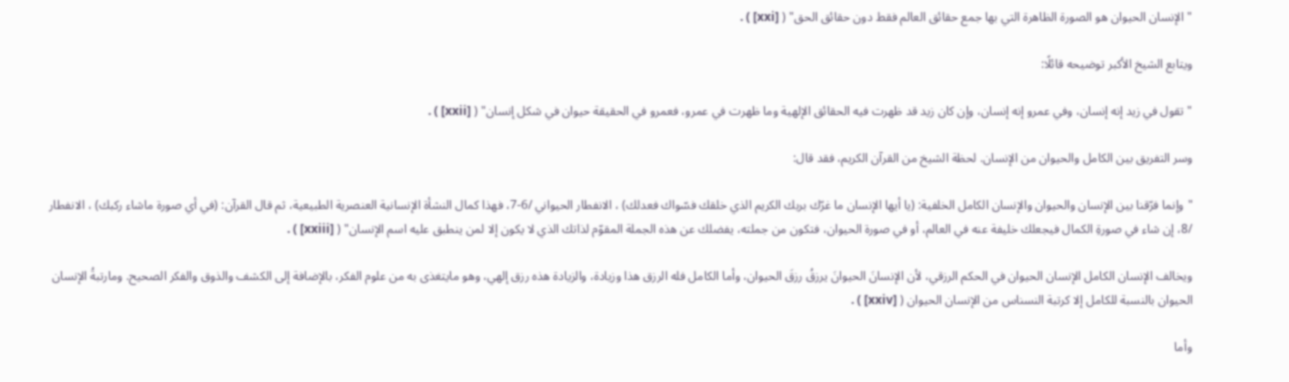"الإنسان الحيوان هو الصورة الظاهرة التي بها جمع حقائق العالم فقط دون حقائق الحق" ( [xxi] ) .

ويتابع الشيخ الأكبر توضيحه قائلًا:

"تقول في زيد إنه إنسان، وفي عمرو إنه إنسان، وإن كان زيد قد ظهرت فيه الحقائق الإلهية وما ظهرت في عمرو، فعمرو في الحقيقة حيوان في شكل إنسان" ( [xxii] ) .

وسر التفريق بين الكامل والحيوان من الإنسان. لحظة الشيخ من القرآن الكريم، فقد قال:

"وإنما فرّقنا بين الإنسان والحيوان والإنسان الكامل الخلفية: (يا أيها الإنسان ما غرّك بربك الكريم الذي خلقك فسّواك فعدلك) ، الانفطار الحيواني /6-7، فهذا كمال النشأة الإنسانية العنصرية الطبيعية، ثم قال القرآن: (في أي صورة ماشاء ركبك) ، الانفطار /8، إن شاء في صورةِ الكمال فيجعلك خليفة عنه في العالم، أو في صورة الحيوان، فتكون من جملته، يفضلك عن هذه الجملة المقوّم لذاتك الذي لا يكون إلا لمن ينطبق عليه اسم الإنسان" ( [xxiii] ) .

ويخالف الإنسان الكامل الإنسان الحيوان في الحكم الرزقي، لأن الإنسانَ الحيوانَ يرزقُ رزقَ الحيوان، وأما الكامل فله الرزق هذا وزيادة، والزيادة هذه رزق إلهي، وهو مايتغذى به من علوم الفكر، بالإضافة إلى الكشف والذوق والفكر الصحيح. ومارتبةُ الإنسان الحيوان بالنسبة للكامل إلا كرتبة النسناس من الإنسان الحيوان ( [xxiv] ) .

وأما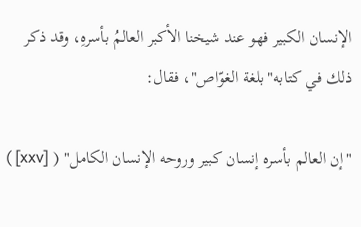الإنسان الكبير فهو عند شيخنا الأكبر العالمُ بأسرهِ، وقد ذكر ذلك في كتابه"بلغة الغوّاص"، فقال:

"إن العالم بأسره إنسان كبير وروحه الإنسان الكامل" ( [xxv] )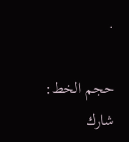.

حجم الخط:
شارك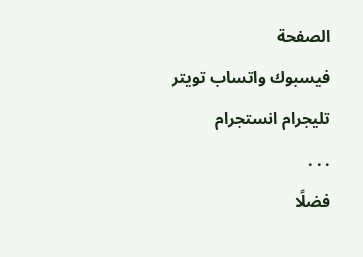الصفحة
فيسبوك واتساب تويتر تليجرام انستجرام
. . .
فضلًا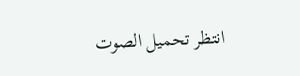انتظر تحميل الصوت